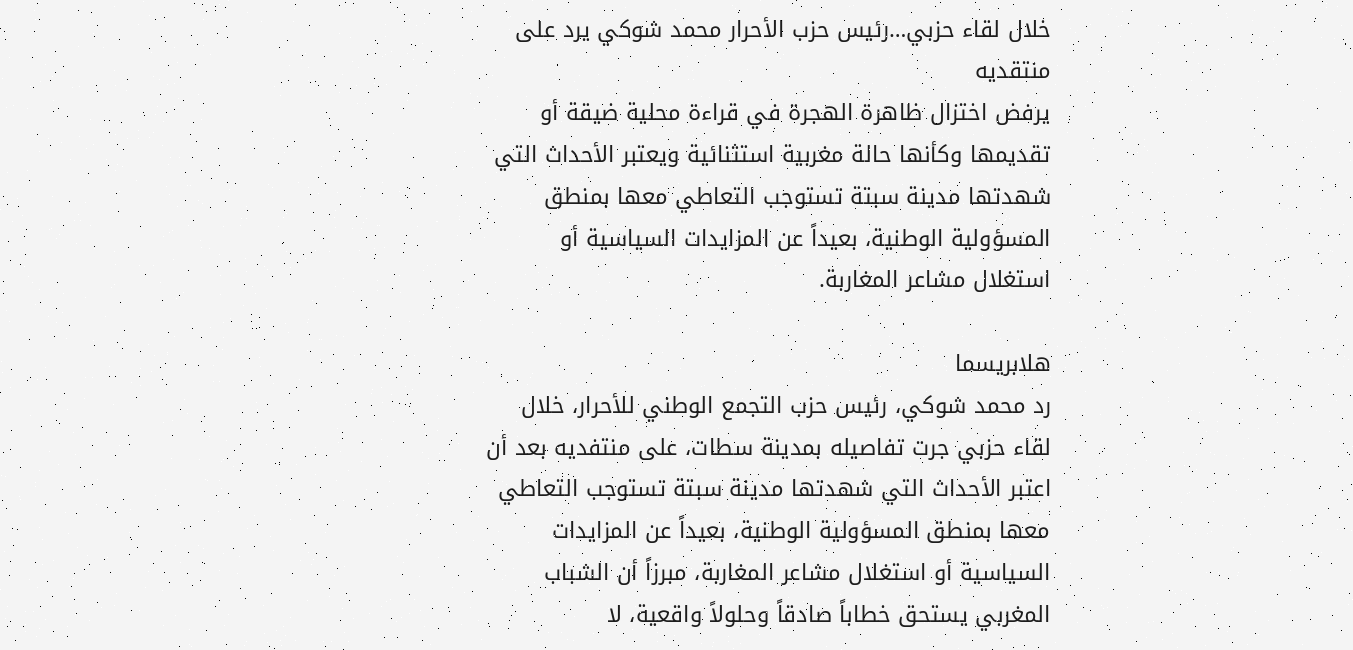خلال لقاء حزبي…رئيس حزب الأحرار محمد شوكي يرد على منتقديه
يرفض اختزال ظاهرة الهجرة في قراءة محلية ضيقة أو تقديمها وكأنها حالة مغربية استثنائية ويعتبر الأحداث التي شهدتها مدينة سبتة تستوجب التعاطي معها بمنطق المسؤولية الوطنية، بعيداً عن المزايدات السياسية أو استغلال مشاعر المغاربة.

هلابريسما
رد محمد شوكي، رئيس حزب التجمع الوطني للأحرار، خلال لقاء حزبي جرت تفاصيله بمدينة سطات، على منتفديه بعد أن اعتبر الأحداث التي شهدتها مدينة سبتة تستوجب التعاطي معها بمنطق المسؤولية الوطنية، بعيداً عن المزايدات السياسية أو استغلال مشاعر المغاربة، مبرزاً أن الشباب المغربي يستحق خطاباً صادقاً وحلولاً واقعية، لا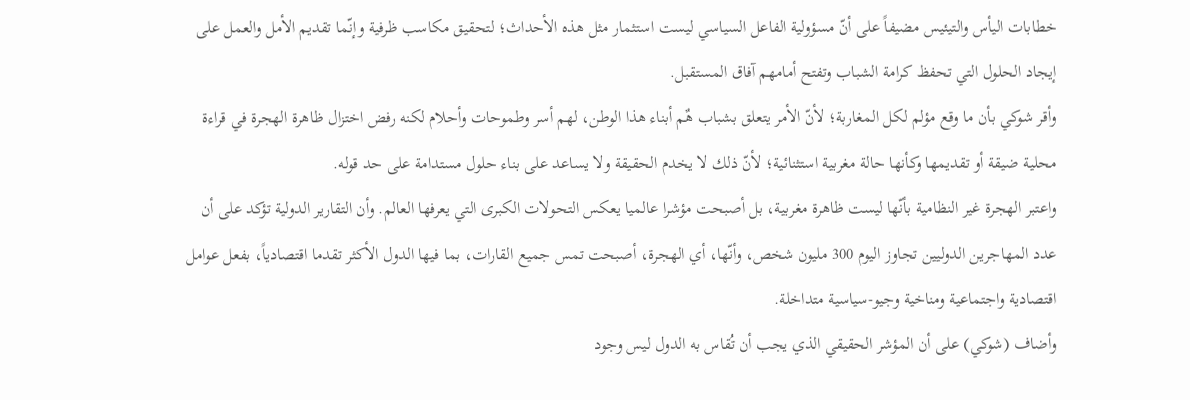خطابات اليأس والتيئيس مضيفاً على أنّ مسؤولية الفاعل السياسي ليست استثمار مثل هذه الأحداث؛ لتحقيق مكاسب ظرفية وإنّما تقديم الأمل والعمل على إيجاد الحلول التي تحفظ كرامة الشباب وتفتح أمامهم آفاق المستقبل.
وأقر شوكي بأن ما وقع مؤلم لكل المغاربة؛ لأنّ الأمر يتعلق بشباب هٌم أبناء هذا الوطن، لهم أسر وطموحات وأحلام لكنه رفض اختزال ظاهرة الهجرة في قراءة محلية ضيقة أو تقديمها وكأنها حالة مغربية استثنائية؛ لأنّ ذلك لا يخدم الحقيقة ولا يساعد على بناء حلول مستدامة على حد قوله.
واعتبر الهجرة غير النظامية بأنّها ليست ظاهرة مغربية، بل أصبحت مؤشرا عالميا يعكس التحولات الكبرى التي يعرفها العالم. وأن التقارير الدولية تؤكد على أن عدد المهاجرين الدوليين تجاوز اليوم 300 مليون شخص، وأنّها، أي الهجرة، أصبحت تمس جميع القارات، بما فيها الدول الأكثر تقدما اقتصادياً، بفعل عوامل اقتصادية واجتماعية ومناخية وجيو-سياسية متداخلة.
وأضاف (شوكي) على أن المؤشر الحقيقي الذي يجب أن تُقاس به الدول ليس وجود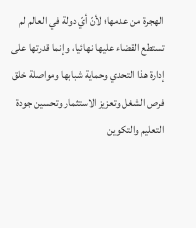الهجرة من عدمها؛ لأنّ أيّ دولة في العالم لم تستطع القضاء عليها نهائيا، وإنما قدرتها على إدارة هذا التحدي وحماية شبابها ومواصلة خلق فرص الشغل وتعزيز الاستثمار وتحسين جودة التعليم والتكوين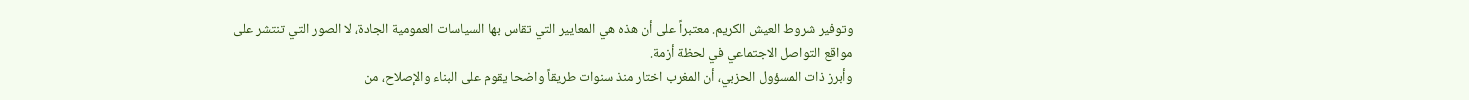وتوفير شروط العيش الكريم. معتبراً على أن هذه هي المعايير التي تقاس بها السياسات العمومية الجادة، لا الصور التي تنتشر على مواقع التواصل الاجتماعي في لحظة أزمة.
وأبرز ذات المسؤول الحزبي، أن المغرب اختار منذ سنوات طريقاً واضحا يقوم على البناء والإصلاح، من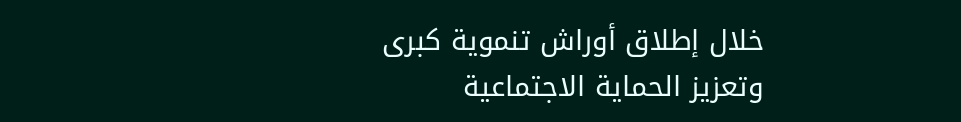خلال إطلاق أوراش تنموية كبرى وتعزيز الحماية الاجتماعية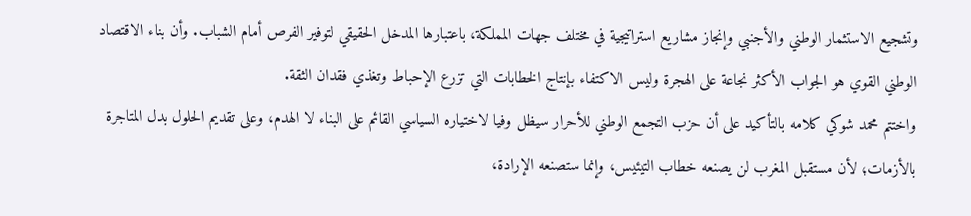وتشجيع الاستثمار الوطني والأجنبي وإنجاز مشاريع استراتيجية في مختلف جهات المملكة، باعتبارها المدخل الحقيقي لتوفير الفرص أمام الشباب. وأن بناء الاقتصاد الوطني القوي هو الجواب الأكثر نجاعة على الهجرة وليس الاكتفاء بإنتاج الخطابات التي تزرع الإحباط وتغذي فقدان الثقة.
واختتم محمد شوكي كلامه بالتأكيد على أن حزب التجمع الوطني للأحرار سيظل وفيا لاختياره السياسي القائم على البناء لا الهدم، وعلى تقديم الحلول بدل المتاجرة بالأزمات؛ لأن مستقبل المغرب لن يصنعه خطاب التيئيس، وإنما ستصنعه الإرادة،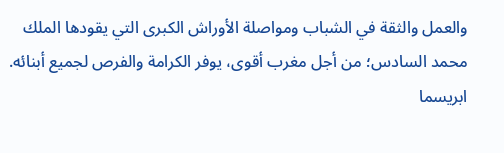والعمل والثقة في الشباب ومواصلة الأوراش الكبرى التي يقودها الملك محمد السادس؛ من أجل مغرب أقوى، يوفر الكرامة والفرص لجميع أبنائه.
ابريسما